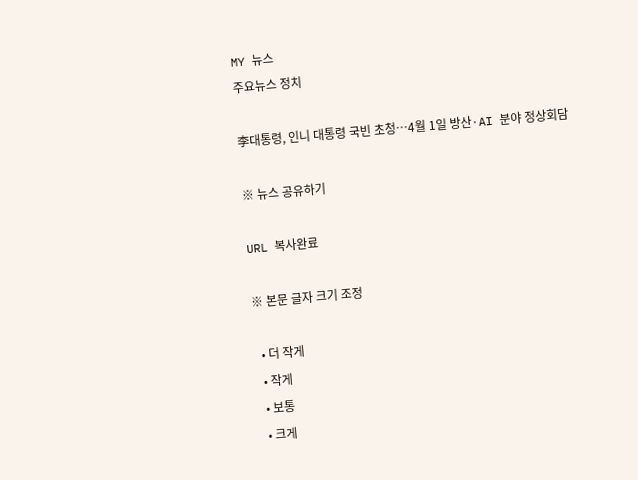MY 뉴스
주요뉴스 정치

李대통령, 인니 대통령 국빈 초청…4월 1일 방산·AI 분야 정상회담

※ 뉴스 공유하기

URL 복사완료

※ 본문 글자 크기 조정

  • 더 작게
  • 작게
  • 보통
  • 크게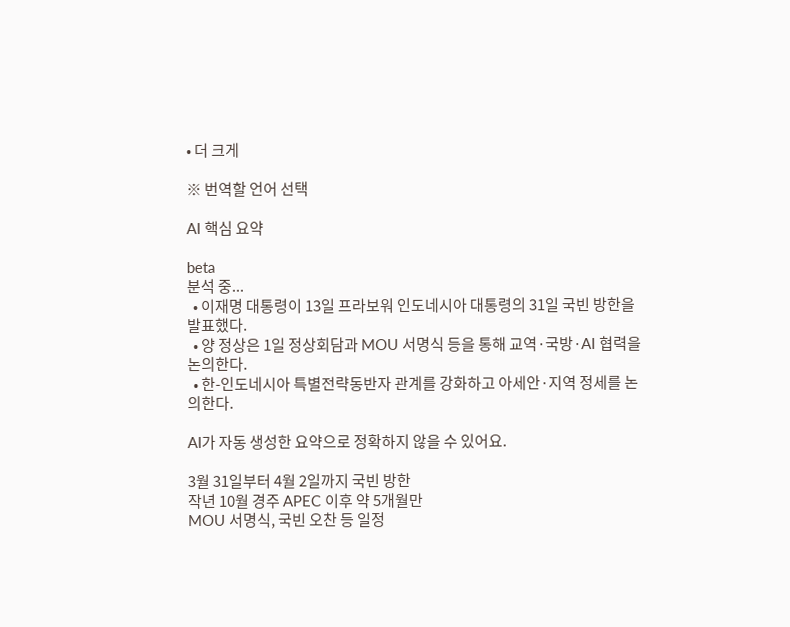• 더 크게

※ 번역할 언어 선택

AI 핵심 요약

beta
분석 중...
  • 이재명 대통령이 13일 프라보워 인도네시아 대통령의 31일 국빈 방한을 발표했다.
  • 양 정상은 1일 정상회담과 MOU 서명식 등을 통해 교역·국방·AI 협력을 논의한다.
  • 한-인도네시아 특별전략동반자 관계를 강화하고 아세안·지역 정세를 논의한다.

AI가 자동 생성한 요약으로 정확하지 않을 수 있어요.

3월 31일부터 4월 2일까지 국빈 방한
작년 10월 경주 APEC 이후 약 5개월만
MOU 서명식, 국빈 오찬 등 일정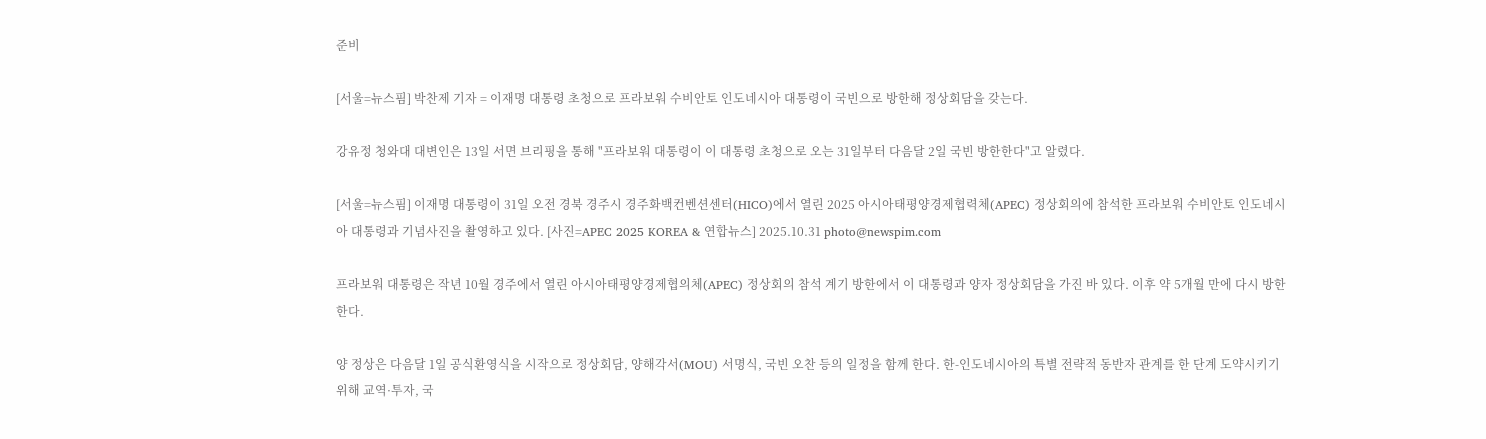준비

[서울=뉴스핌] 박찬제 기자 = 이재명 대통령 초청으로 프라보워 수비안토 인도네시아 대통령이 국빈으로 방한해 정상회담을 갖는다.

강유정 청와대 대변인은 13일 서면 브리핑을 통해 "프라보워 대통령이 이 대통령 초청으로 오는 31일부터 다음달 2일 국빈 방한한다"고 알렸다.

[서울=뉴스핌] 이재명 대통령이 31일 오전 경북 경주시 경주화백컨벤션센터(HICO)에서 열린 2025 아시아태평양경제협력체(APEC) 정상회의에 참석한 프라보워 수비안토 인도네시아 대통령과 기념사진을 촬영하고 있다. [사진=APEC 2025 KOREA & 연합뉴스] 2025.10.31 photo@newspim.com

프라보워 대통령은 작년 10월 경주에서 열린 아시아태평양경제협의체(APEC) 정상회의 참석 계기 방한에서 이 대통령과 양자 정상회담을 가진 바 있다. 이후 약 5개월 만에 다시 방한한다.

양 정상은 다음달 1일 공식환영식을 시작으로 정상회담, 양해각서(MOU) 서명식, 국빈 오찬 등의 일정을 함께 한다. 한-인도네시아의 특별 전략적 동반자 관계를 한 단계 도약시키기 위해 교역·투자, 국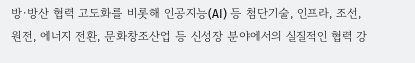방·방산 협력 고도화를 비롯해 인공지능(AI) 등 첨단기술, 인프라, 조선, 원전, 에너지 전환, 문화창조산업 등 신성장 분야에서의 실질적인 협력 강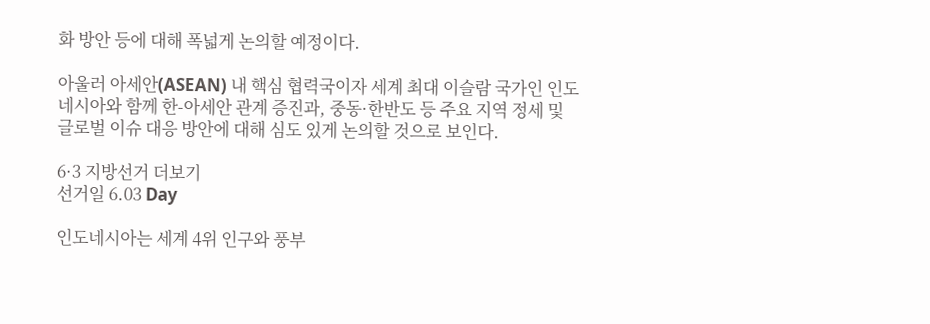화 방안 등에 대해 폭넓게 논의할 예정이다.

아울러 아세안(ASEAN) 내 핵심 협력국이자 세계 최대 이슬람 국가인 인도네시아와 함께 한-아세안 관계 증진과, 중동·한반도 등 주요 지역 정세 및 글로벌 이슈 대응 방안에 대해 심도 있게 논의할 것으로 보인다.

6·3 지방선거 더보기
선거일 6.03 Day

인도네시아는 세계 4위 인구와 풍부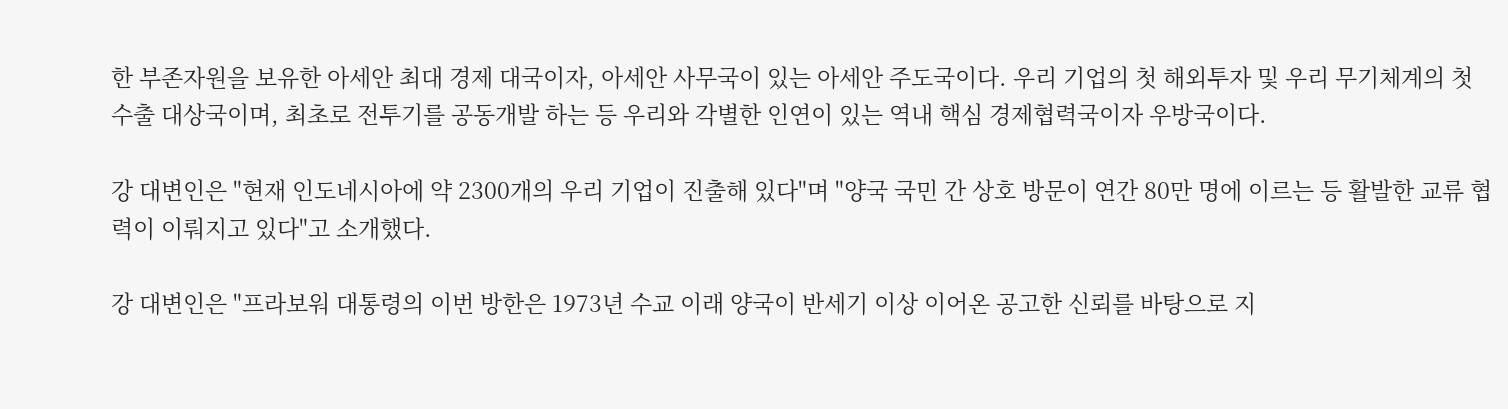한 부존자원을 보유한 아세안 최대 경제 대국이자, 아세안 사무국이 있는 아세안 주도국이다. 우리 기업의 첫 해외투자 및 우리 무기체계의 첫 수출 대상국이며, 최초로 전투기를 공동개발 하는 등 우리와 각별한 인연이 있는 역내 핵심 경제협력국이자 우방국이다.

강 대변인은 "현재 인도네시아에 약 2300개의 우리 기업이 진출해 있다"며 "양국 국민 간 상호 방문이 연간 80만 명에 이르는 등 활발한 교류 협력이 이뤄지고 있다"고 소개했다.

강 대변인은 "프라보워 대통령의 이번 방한은 1973년 수교 이래 양국이 반세기 이상 이어온 공고한 신뢰를 바탕으로 지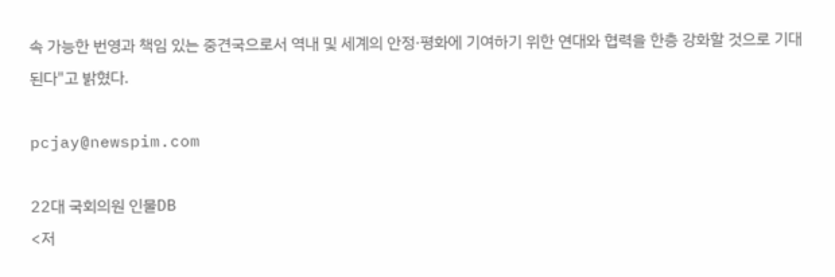속 가능한 번영과 책임 있는 중견국으로서 역내 및 세계의 안정·평화에 기여하기 위한 연대와 협력을 한층 강화할 것으로 기대된다"고 밝혔다.

pcjay@newspim.com

22대 국회의원 인물DB
<저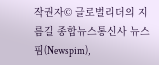작권자© 글로벌리더의 지름길 종합뉴스통신사 뉴스핌(Newspim),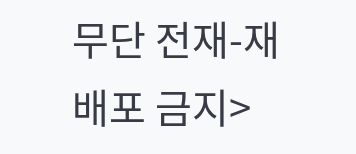무단 전재-재배포 금지>